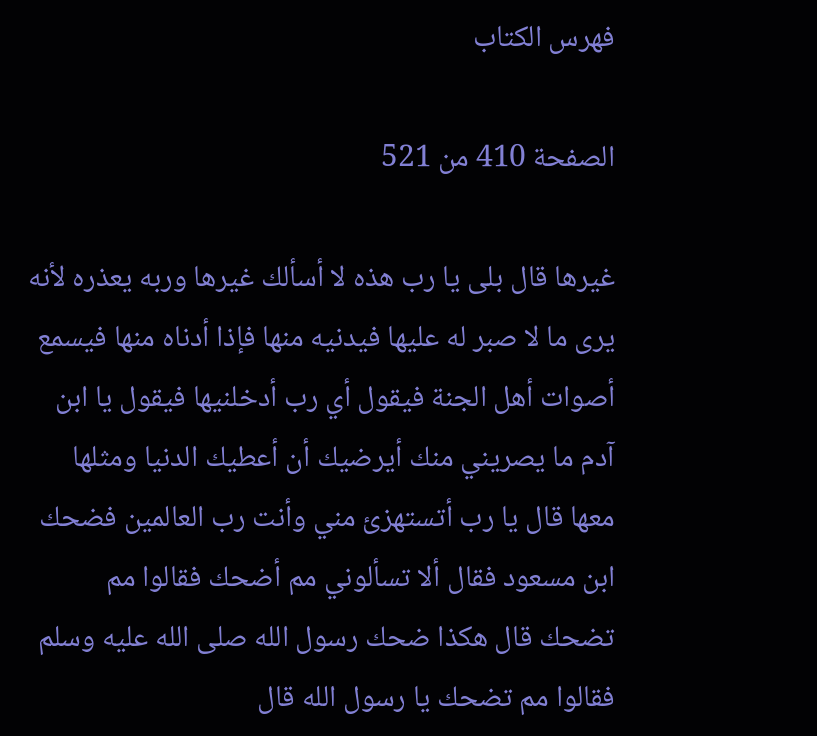فهرس الكتاب

الصفحة 410 من 521

غيرها قال بلى يا رب هذه لا أسألك غيرها وربه يعذره لأنه يرى ما لا صبر له عليها فيدنيه منها فإذا أدناه منها فيسمع أصوات أهل الجنة فيقول أي رب أدخلنيها فيقول يا ابن آدم ما يصريني منك أيرضيك أن أعطيك الدنيا ومثلها معها قال يا رب أتستهزئ مني وأنت رب العالمين فضحك ابن مسعود فقال ألا تسألوني مم أضحك فقالوا مم تضحك قال هكذا ضحك رسول الله صلى الله عليه وسلم فقالوا مم تضحك يا رسول الله قال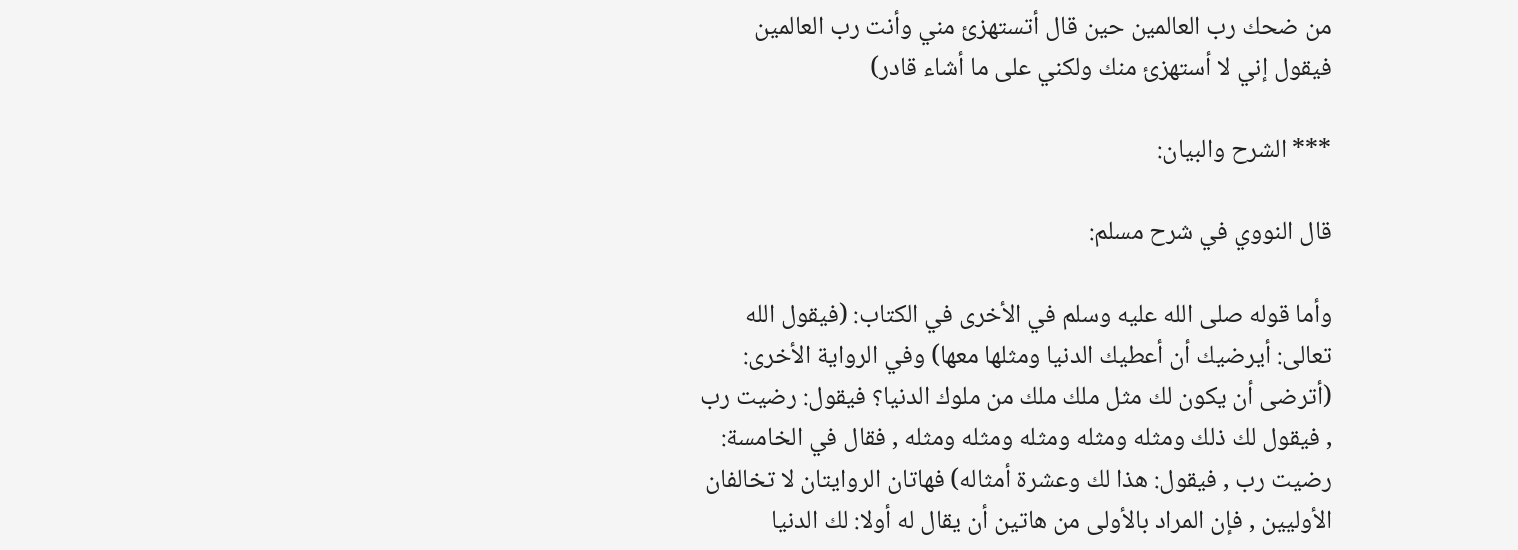من ضحك رب العالمين حين قال أتستهزئ مني وأنت رب العالمين فيقول إني لا أستهزئ منك ولكني على ما أشاء قادر)

*** الشرح والبيان:

قال النووي في شرح مسلم:

وأما قوله صلى الله عليه وسلم في الأخرى في الكتاب: (فيقول الله تعالى: أيرضيك أن أعطيك الدنيا ومثلها معها) وفي الرواية الأخرى: (أترضى أن يكون لك مثل ملك ملك من ملوك الدنيا؟ فيقول: رضيت رب , فيقول لك ذلك ومثله ومثله ومثله ومثله ومثله , فقال في الخامسة: رضيت رب , فيقول: هذا لك وعشرة أمثاله) فهاتان الروايتان لا تخالفان الأوليين , فإن المراد بالأولى من هاتين أن يقال له أولا: لك الدنيا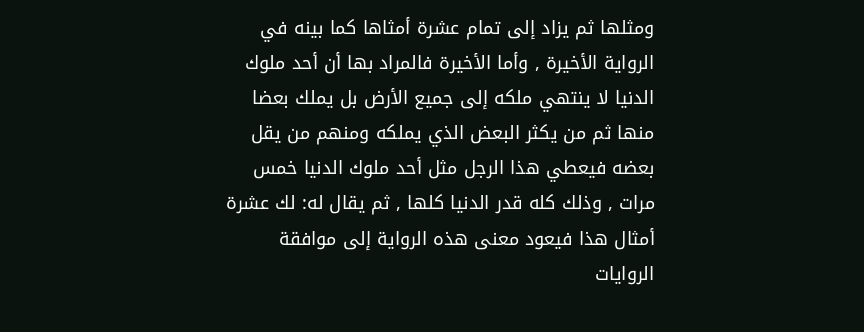ومثلها ثم يزاد إلى تمام عشرة أمثاها كما بينه في الرواية الأخيرة , وأما الأخيرة فالمراد بها أن أحد ملوك الدنيا لا ينتهي ملكه إلى جميع الأرض بل يملك بعضا منها ثم من يكثر البعض الذي يملكه ومنهم من يقل بعضه فيعطي هذا الرجل مثل أحد ملوك الدنيا خمس مرات , وذلك كله قدر الدنيا كلها , ثم يقال له: لك عشرة أمثال هذا فيعود معنى هذه الرواية إلى موافقة الروايات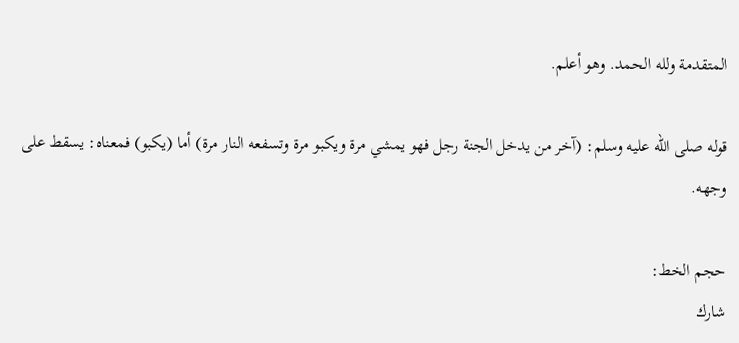المتقدمة ولله الحمد. وهو أعلم.

قوله صلى الله عليه وسلم: (آخر من يدخل الجنة رجل فهو يمشي مرة ويكبو مرة وتسفعه النار مرة) أما (يكبو) فمعناه: يسقط على وجهه.

حجم الخط:
شارك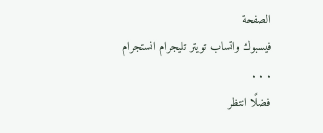الصفحة
فيسبوك واتساب تويتر تليجرام انستجرام
. . .
فضلًا انتظر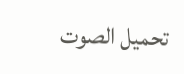تحميل الصوت